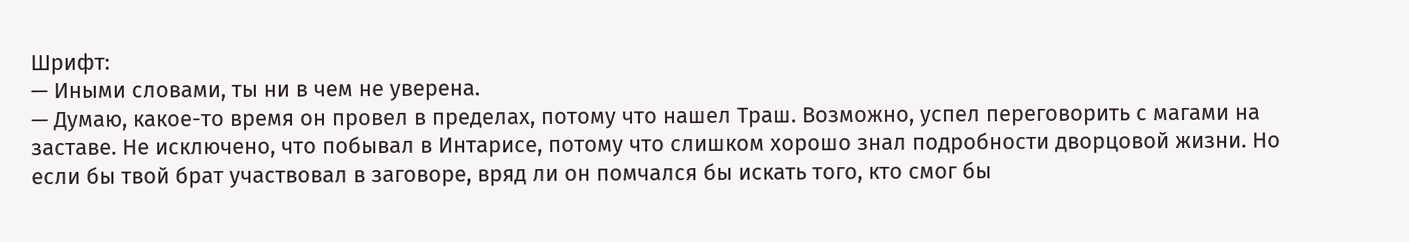Шрифт:
— Иными словами, ты ни в чем не уверена.
— Думаю, какое-то время он провел в пределах, потому что нашел Траш. Возможно, успел переговорить с магами на заставе. Не исключено, что побывал в Интарисе, потому что слишком хорошо знал подробности дворцовой жизни. Но если бы твой брат участвовал в заговоре, вряд ли он помчался бы искать того, кто смог бы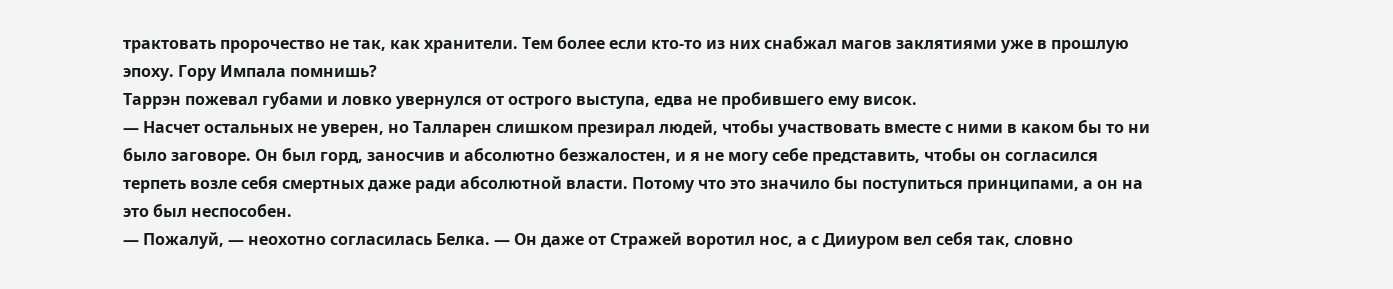трактовать пророчество не так, как хранители. Тем более если кто-то из них снабжал магов заклятиями уже в прошлую эпоху. Гору Импала помнишь?
Таррэн пожевал губами и ловко увернулся от острого выступа, едва не пробившего ему висок.
— Насчет остальных не уверен, но Талларен слишком презирал людей, чтобы участвовать вместе с ними в каком бы то ни было заговоре. Он был горд, заносчив и абсолютно безжалостен, и я не могу себе представить, чтобы он согласился терпеть возле себя смертных даже ради абсолютной власти. Потому что это значило бы поступиться принципами, а он на это был неспособен.
— Пожалуй, — неохотно согласилась Белка. — Он даже от Стражей воротил нос, а с Дииуром вел себя так, словно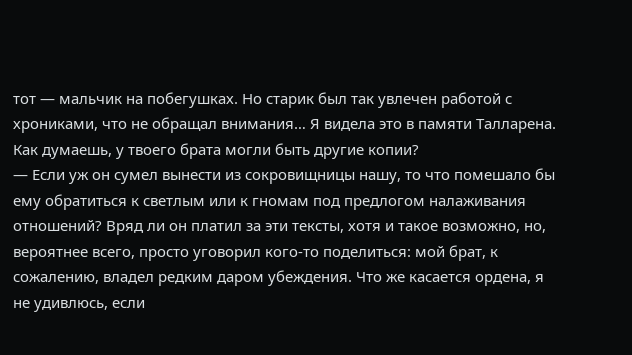тот — мальчик на побегушках. Но старик был так увлечен работой с хрониками, что не обращал внимания… Я видела это в памяти Талларена. Как думаешь, у твоего брата могли быть другие копии?
— Если уж он сумел вынести из сокровищницы нашу, то что помешало бы ему обратиться к светлым или к гномам под предлогом налаживания отношений? Вряд ли он платил за эти тексты, хотя и такое возможно, но, вероятнее всего, просто уговорил кого-то поделиться: мой брат, к сожалению, владел редким даром убеждения. Что же касается ордена, я не удивлюсь, если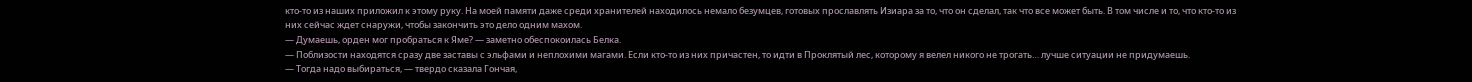кто-то из наших приложил к этому руку. На моей памяти даже среди хранителей находилось немало безумцев, готовых прославлять Изиара за то, что он сделал, так что все может быть. В том числе и то, что кто-то из них сейчас ждет снаружи, чтобы закончить это дело одним махом.
— Думаешь, орден мог пробраться к Яме? — заметно обеспокоилась Белка.
— Поблизости находятся сразу две заставы с эльфами и неплохими магами. Если кто-то из них причастен, то идти в Проклятый лес, которому я велел никого не трогать… лучше ситуации не придумаешь.
— Тогда надо выбираться, — твердо сказала Гончая,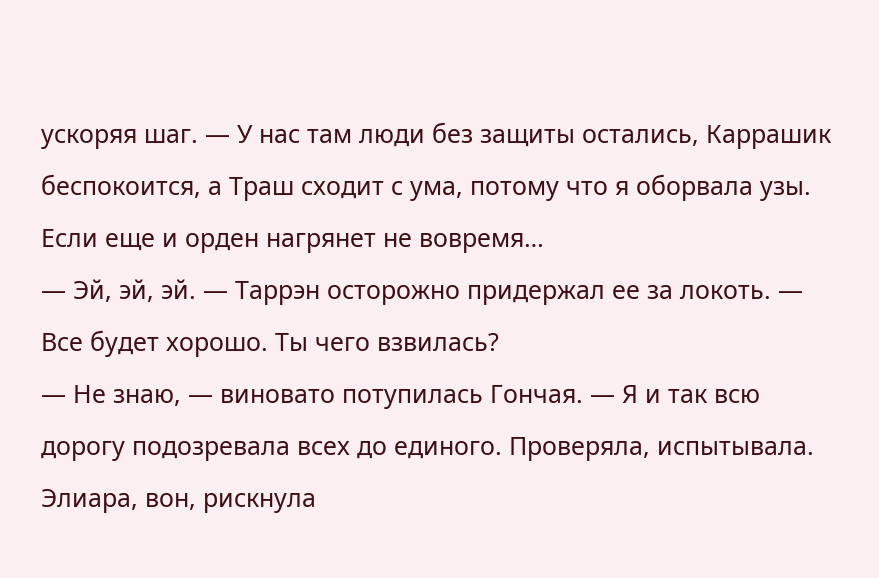ускоряя шаг. — У нас там люди без защиты остались, Каррашик беспокоится, а Траш сходит с ума, потому что я оборвала узы. Если еще и орден нагрянет не вовремя…
— Эй, эй, эй. — Таррэн осторожно придержал ее за локоть. — Все будет хорошо. Ты чего взвилась?
— Не знаю, — виновато потупилась Гончая. — Я и так всю дорогу подозревала всех до единого. Проверяла, испытывала. Элиара, вон, рискнула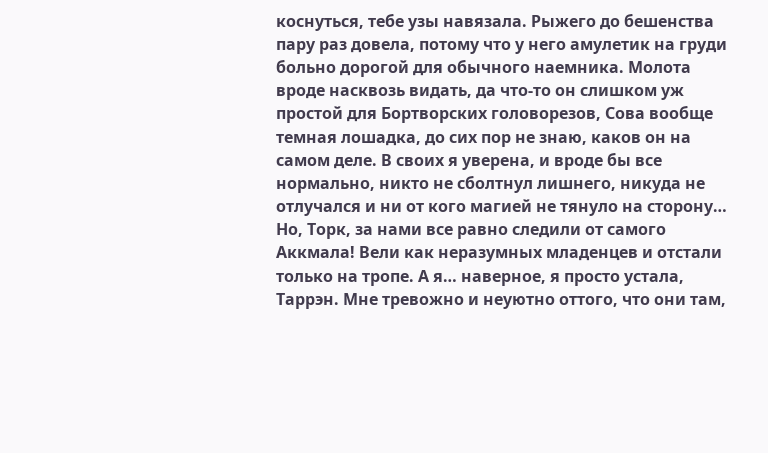коснуться, тебе узы навязала. Рыжего до бешенства пару раз довела, потому что у него амулетик на груди больно дорогой для обычного наемника. Молота вроде насквозь видать, да что-то он слишком уж простой для Бортворских головорезов, Сова вообще темная лошадка, до сих пор не знаю, каков он на самом деле. В своих я уверена, и вроде бы все нормально, никто не сболтнул лишнего, никуда не отлучался и ни от кого магией не тянуло на сторону… Но, Торк, за нами все равно следили от самого Аккмала! Вели как неразумных младенцев и отстали только на тропе. А я… наверное, я просто устала, Таррэн. Мне тревожно и неуютно оттого, что они там,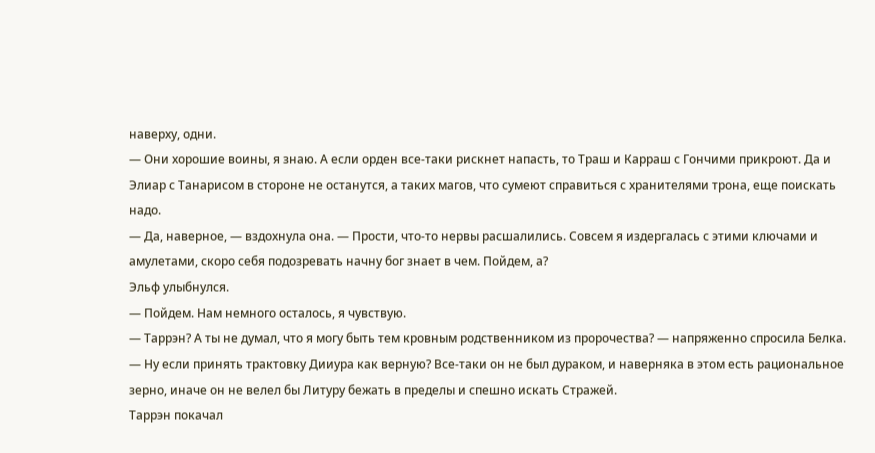наверху, одни.
— Они хорошие воины, я знаю. А если орден все-таки рискнет напасть, то Траш и Карраш с Гончими прикроют. Да и Элиар с Танарисом в стороне не останутся, а таких магов, что сумеют справиться с хранителями трона, еще поискать надо.
— Да, наверное, — вздохнула она. — Прости, что-то нервы расшалились. Совсем я издергалась с этими ключами и амулетами, скоро себя подозревать начну бог знает в чем. Пойдем, а?
Эльф улыбнулся.
— Пойдем. Нам немного осталось, я чувствую.
— Таррэн? А ты не думал, что я могу быть тем кровным родственником из пророчества? — напряженно спросила Белка. — Ну если принять трактовку Дииура как верную? Все-таки он не был дураком, и наверняка в этом есть рациональное зерно, иначе он не велел бы Литуру бежать в пределы и спешно искать Стражей.
Таррэн покачал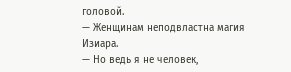головой.
— Женщинам неподвластна магия Изиара.
— Но ведь я не человек,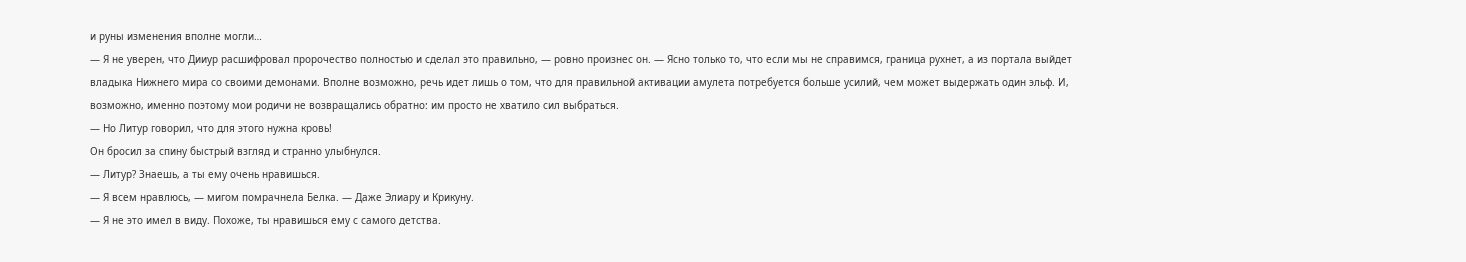и руны изменения вполне могли…
— Я не уверен, что Дииур расшифровал пророчество полностью и сделал это правильно, — ровно произнес он. — Ясно только то, что если мы не справимся, граница рухнет, а из портала выйдет владыка Нижнего мира со своими демонами. Вполне возможно, речь идет лишь о том, что для правильной активации амулета потребуется больше усилий, чем может выдержать один эльф. И, возможно, именно поэтому мои родичи не возвращались обратно: им просто не хватило сил выбраться.
— Но Литур говорил, что для этого нужна кровь!
Он бросил за спину быстрый взгляд и странно улыбнулся.
— Литур? Знаешь, а ты ему очень нравишься.
— Я всем нравлюсь, — мигом помрачнела Белка. — Даже Элиару и Крикуну.
— Я не это имел в виду. Похоже, ты нравишься ему с самого детства.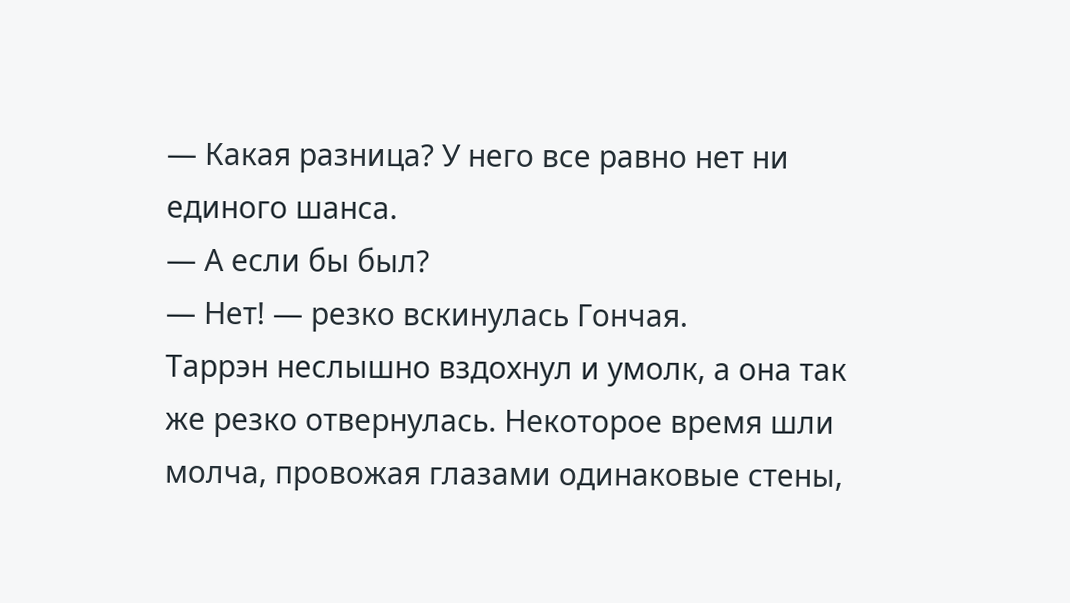— Какая разница? У него все равно нет ни единого шанса.
— А если бы был?
— Нет! — резко вскинулась Гончая.
Таррэн неслышно вздохнул и умолк, а она так же резко отвернулась. Некоторое время шли молча, провожая глазами одинаковые стены,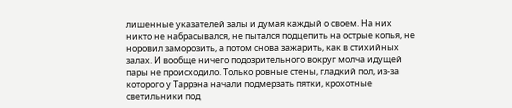лишенные указателей залы и думая каждый о своем. На них никто не набрасывался, не пытался подцепить на острые копья, не норовил заморозить, а потом снова зажарить, как в стихийных залах. И вообще ничего подозрительного вокруг молча идущей пары не происходило. Только ровные стены, гладкий пол, из-за которого у Таррэна начали подмерзать пятки, крохотные светильники под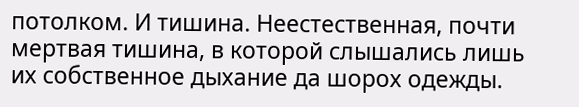потолком. И тишина. Неестественная, почти мертвая тишина, в которой слышались лишь их собственное дыхание да шорох одежды.